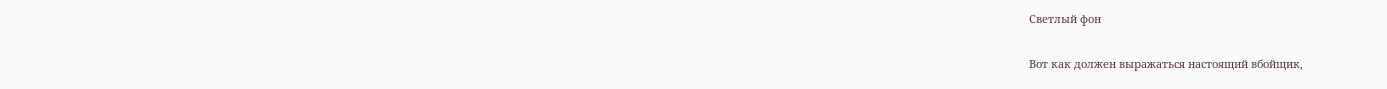Светлый фон

Вот как должен выражаться настоящий вбойщик,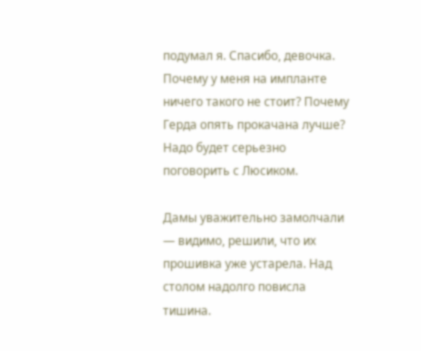подумал я. Спасибо, девочка. Почему у меня на импланте ничего такого не стоит? Почему Герда опять прокачана лучше? Надо будет серьезно поговорить с Люсиком.

Дамы уважительно замолчали — видимо, решили, что их прошивка уже устарела. Над столом надолго повисла тишина.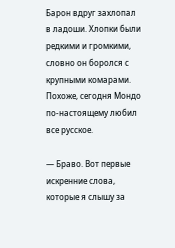Барон вдруг захлопал в ладоши. Хлопки были редкими и громкими, словно он боролся с крупными комарами. Похоже, сегодня Мондо по-настоящему любил все русское.

— Браво. Вот первые искренние слова, которые я слышу за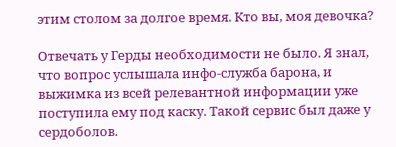этим столом за долгое время. Кто вы, моя девочка?

Отвечать у Герды необходимости не было. Я знал, что вопрос услышала инфо-служба барона, и выжимка из всей релевантной информации уже поступила ему под каску. Такой сервис был даже у сердоболов.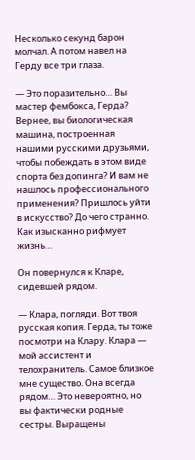Несколько секунд барон молчал. А потом навел на Герду все три глаза.

— Это поразительно… Вы мастер фембокса, Герда? Вернее, вы биологическая машина, построенная нашими русскими друзьями, чтобы побеждать в этом виде спорта без допинга? И вам не нашлось профессионального применения? Пришлось уйти в искусство? До чего странно. Как изысканно рифмует жизнь…

Он повернулся к Кларе, сидевшей рядом.

— Клара, погляди. Вот твоя русская копия. Герда, ты тоже посмотри на Клару. Клара — мой ассистент и телохранитель. Самое близкое мне существо. Она всегда рядом… Это невероятно, но вы фактически родные сестры. Выращены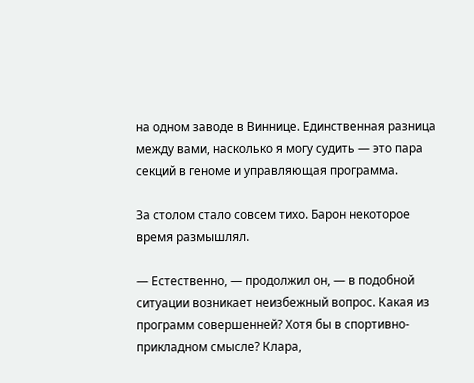на одном заводе в Виннице. Единственная разница между вами, насколько я могу судить — это пара секций в геноме и управляющая программа.

За столом стало совсем тихо. Барон некоторое время размышлял.

— Естественно, — продолжил он, — в подобной ситуации возникает неизбежный вопрос. Какая из программ совершенней? Хотя бы в спортивно-прикладном смысле? Клара,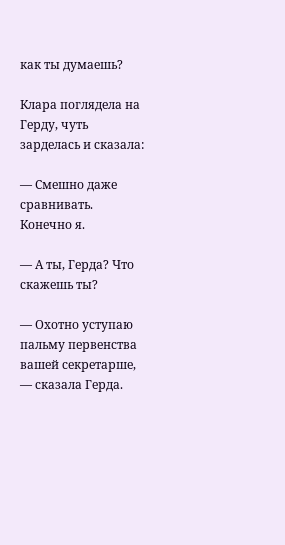как ты думаешь?

Клара поглядела на Герду, чуть зарделась и сказала:

— Смешно даже сравнивать. Конечно я.

— А ты, Герда? Что скажешь ты?

— Охотно уступаю пальму первенства вашей секретарше, — сказала Герда.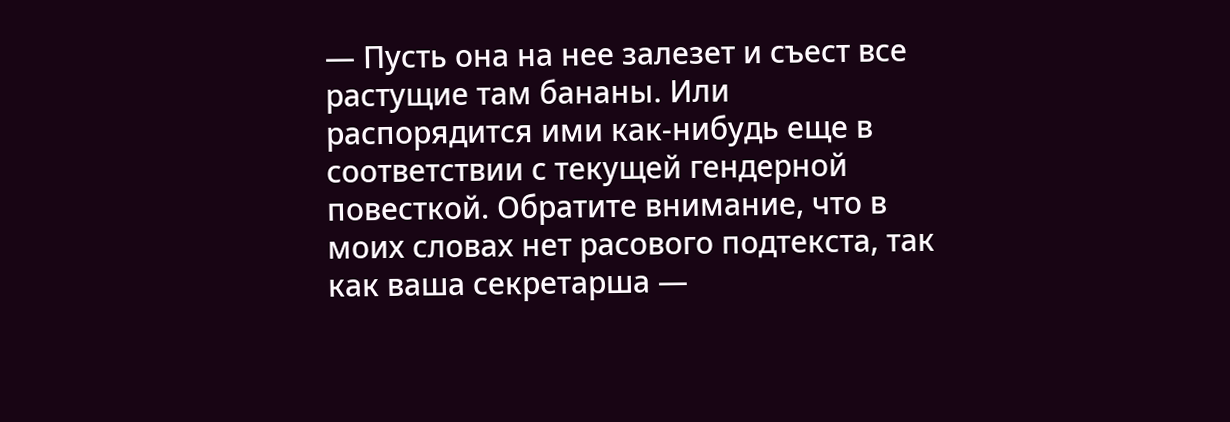— Пусть она на нее залезет и съест все растущие там бананы. Или распорядится ими как-нибудь еще в соответствии с текущей гендерной повесткой. Обратите внимание, что в моих словах нет расового подтекста, так как ваша секретарша —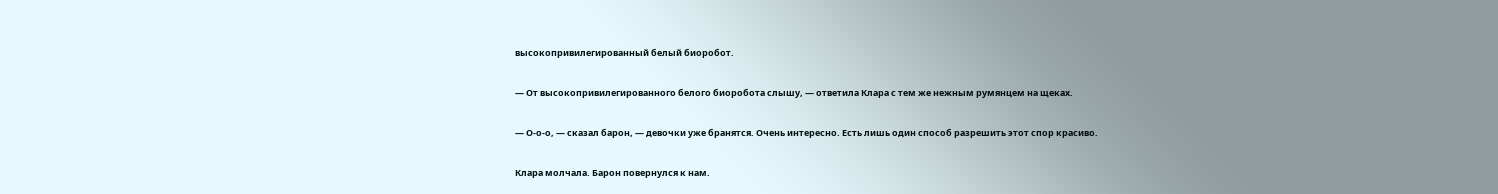высокопривилегированный белый биоробот.

— От высокопривилегированного белого биоробота слышу, — ответила Клара с тем же нежным румянцем на щеках.

— О-о-о, — сказал барон, — девочки уже бранятся. Очень интересно. Есть лишь один способ разрешить этот спор красиво.

Клара молчала. Барон повернулся к нам.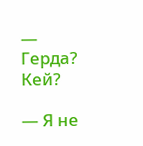— Герда? Кей?

— Я не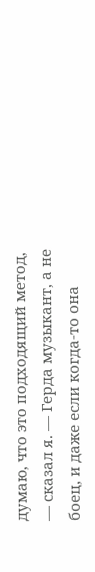думаю, что это подходящий метод, — сказал я. — Герда музыкант, а не боец, и даже если когда-то она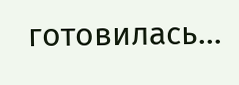готовилась…